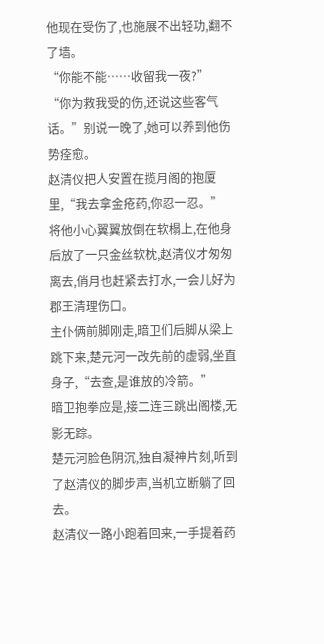他现在受伤了,也施展不出轻功,翻不了墙。
“你能不能……收留我一夜?”
“你为救我受的伤,还说这些客气话。”别说一晚了,她可以养到他伤势痊愈。
赵清仪把人安置在揽月阁的抱厦里,“我去拿金疮药,你忍一忍。”
将他小心翼翼放倒在软榻上,在他身后放了一只金丝软枕,赵清仪才匆匆离去,俏月也赶紧去打水,一会儿好为郡王清理伤口。
主仆俩前脚刚走,暗卫们后脚从梁上跳下来,楚元河一改先前的虚弱,坐直身子,“去查,是谁放的冷箭。”
暗卫抱拳应是,接二连三跳出阁楼,无影无踪。
楚元河脸色阴沉,独自凝神片刻,听到了赵清仪的脚步声,当机立断躺了回去。
赵清仪一路小跑着回来,一手提着药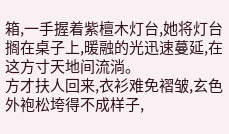箱,一手握着紫檀木灯台,她将灯台搁在桌子上,暖融的光迅速蔓延,在这方寸天地间流淌。
方才扶人回来,衣衫难免褶皱,玄色外袍松垮得不成样子,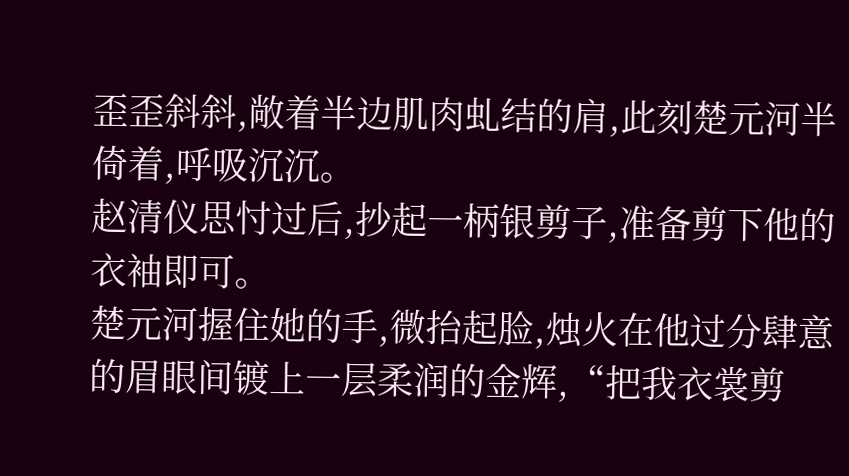歪歪斜斜,敞着半边肌肉虬结的肩,此刻楚元河半倚着,呼吸沉沉。
赵清仪思忖过后,抄起一柄银剪子,准备剪下他的衣袖即可。
楚元河握住她的手,微抬起脸,烛火在他过分肆意的眉眼间镀上一层柔润的金辉,“把我衣裳剪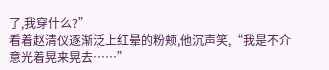了,我穿什么?”
看着赵清仪逐渐泛上红晕的粉颊,他沉声笑,“我是不介意光着晃来晃去……”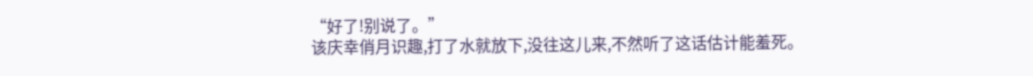“好了!别说了。”
该庆幸俏月识趣,打了水就放下,没往这儿来,不然听了这话估计能羞死。